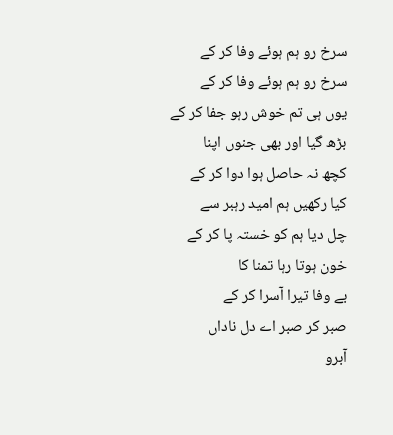سرخ رو ہم ہوئے وفا کر کے
سرخ رو ہم ہوئے وفا کر کے
یوں ہی تم خوش رہو جفا کر کے
بڑھ گیا اور بھی جنوں اپنا
کچھ نہ حاصل ہوا دوا کر کے
کیا رکھیں ہم امید رہبر سے
چل دیا ہم کو خستہ پا کر کے
خون ہوتا رہا تمنا کا
بے وفا تیرا آسرا کر کے
صبر کر صبر اے دل ناداں
آبرو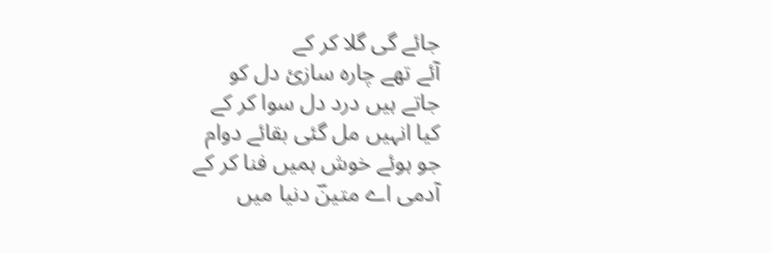جائے گی گلا کر کے
آئے تھے چارہ سازیٔ دل کو
جاتے ہیں درد دل سوا کر کے
کیا انہیں مل گئی بقائے دوام
جو ہوئے خوش ہمیں فنا کر کے
آدمی اے متینؔ دنیا میں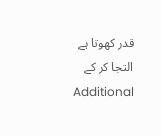قدر کھوتا ہے التجا کر کے
Additional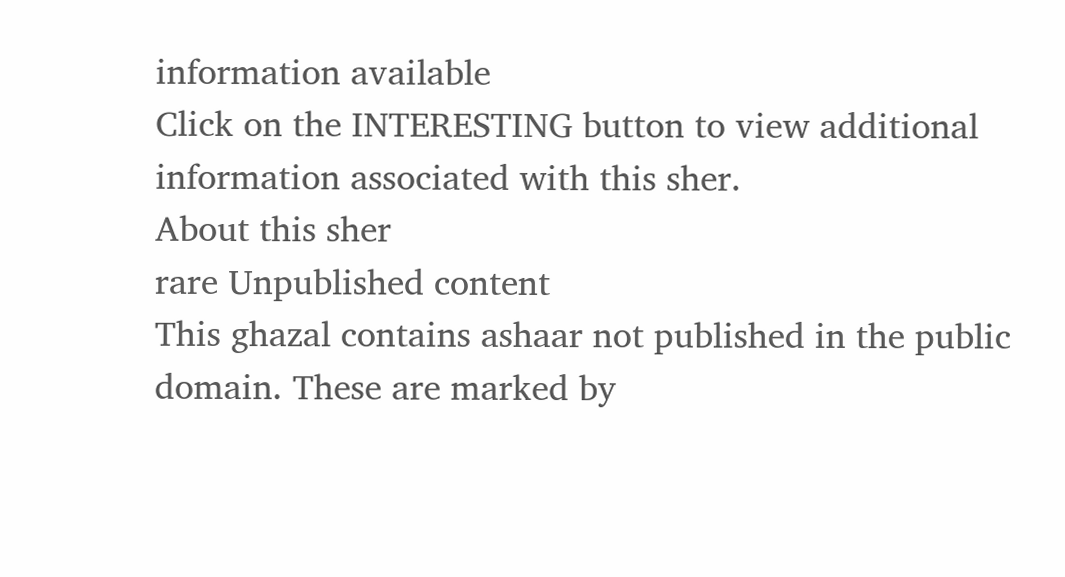information available
Click on the INTERESTING button to view additional information associated with this sher.
About this sher
rare Unpublished content
This ghazal contains ashaar not published in the public domain. These are marked by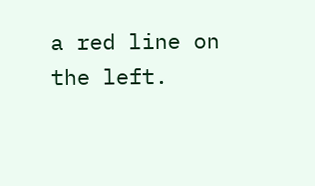a red line on the left.